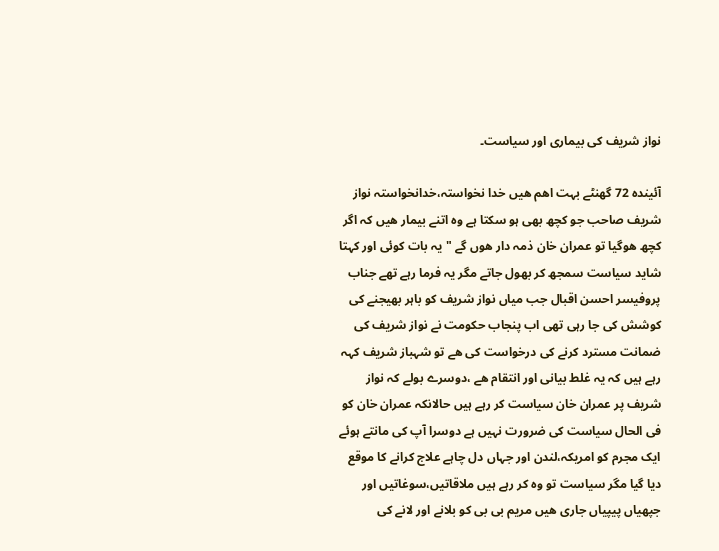نواز شریف کی بیماری اور سیاست۔

آئیندہ 72 گھنٹے بہت اھم ھیں خدا نخواستہ،خدانخواستہ نواز شریف صاحب جو کچھ بھی ہو سکتا ہے وہ اتنے بیمار ھیں کہ اگر کچھ ھوگیا تو عمران خان ذمہ دار ھوں گے " یہ بات کوئی اور کہتا شاید سیاست سمجھ کر بھول جاتے مگر یہ فرما رہے تھے جناب پروفیسر احسن اقبال جب میاں نواز شریف کو باہر بھیجنے کی کوشش کی جا رہی تھی اب پنجاب حکومت نے نواز شریف کی ضمانت مسترد کرنے کی درخواست کی ھے تو شہباز شریف کہہ رہے ہیں کہ یہ غلط بیانی اور انتقام ھے ،دوسرے بولے کہ نواز شریف پر عمران خان سیاست کر رہے ہیں حالانکہ عمران خان کو فی الحال سیاست کی ضرورت نہیں ہے دوسرا آپ کی مانتے ہوئے ایک مجرم کو امریکہ،لندن اور جہاں دل چاہے علاج کرانے کا موقع دیا گیا مگر سیاست تو وہ کر رہے ہیں ملاقاتیں،سوغاتیں اور جپھیاں پیپیاں جاری ھیں مریم بی بی کو بلانے اور لانے کی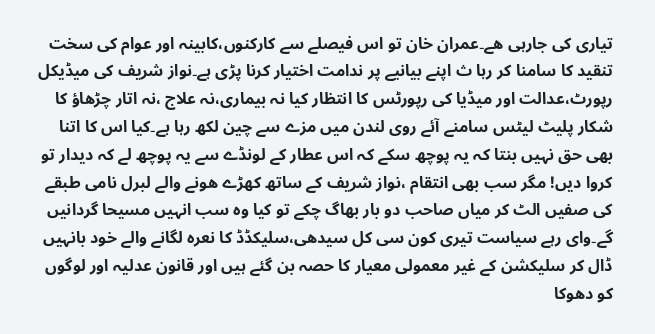تیاری کی جارہی ھے۔عمران خان تو اس فیصلے سے کارکنوں،کابینہ اور عوام کی سخت تنقید کا سامنا کر رہا ث اپنے بیانیے پر ندامت اختیار کرنا پڑی ہے۔نواز شریف کی میڈیکل رپورٹ،عدالت اور میڈیا کی رپورٹس کا انتظار کیا نہ بیماری،نہ علاج ،نہ اتار چڑھاؤ کا شکار پلیٹ لیٹس سامنے آئے روی لندن میں مزے سے چین لکھ رہا ہے۔کیا اس کا اتنا بھی حق نہیں بنتا کہ یہ پوچھ سکے کہ اس عطار کے لونڈے سے یہ پوچھ لے کہ دیدار تو کروا دیں! مگر سب بھی انتقام ،نواز شریف کے ساتھ کھڑے ھونے والے لبرل نامی طبقے کی صفیں الٹ کر میاں صاحب دو بار بھاگ چکے تو کیا وہ سب انہیں مسیحا گردانیں گے۔وای رہے سیاست تیری کون سی کل سیدھی،سلیکڈڈ کا نعرہ لگانے والے خود بانہیں ڈال کر سلیکشن کے غیر معمولی معیار کا حصہ بن گئے ہیں اور قانون عدلیہ اور لوگوں کو دھوکا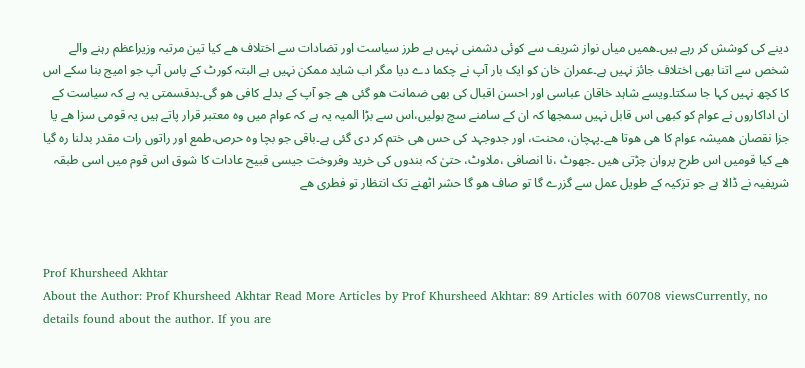دینے کی کوشش کر رہے ہیں۔ھمیں میاں نواز شریف سے کوئی دشمنی نہیں ہے طرز سیاست اور تضادات سے اختلاف ھے کیا تین مرتبہ وزیراعظم رہنے والے شخص سے اتنا بھی اختلاف جائز نہیں ہے۔عمران خان کو ایک بار آپ نے چکما دے دیا مگر اب شاید ممکن نہیں ہے البتہ کورٹ کے پاس آپ جو امیج بنا سکے اس کا کچھ نہیں کہا جا سکتا۔ویسے شاہد خاقان عباسی اور احسن اقبال کی بھی ضمانت ھو گئی ھے جو آپ کے بدلے کافی ھو گی۔بدقسمتی یہ ہے کہ سیاست کے ان اداکاروں نے عوام کو کبھی اس قابل نہیں سمجھا کہ ان کے سامنے سچ بولیں،اس سے بڑا المیہ یہ ہے کہ عوام میں وہ معتبر قرار پاتے ہیں یہ قومی سزا ھے یا جزا نقصان ھمیشہ عوام کا ھی ھوتا ھے۔پہچان، محنت، اور جدوجہد کی حس ھی ختم کر دی گئی ہے۔باقی جو بچا وہ حرص،طمع اور راتوں رات مقدر بدلنا رہ گیا ھے کیا قومیں اس طرح پروان چڑتی ھیں ۔جھوٹ ،نا انصافی ،ملاوٹ، حتیٰ کہ بندوں کی خرید وفروخت جیسی قبیح عادات کا شوق اس قوم میں اسی طبقہ شریفیہ نے ڈالا ہے جو تزکیہ کے طویل عمل سے گزرے گا تو صاف ھو گا حشر اٹھنے تک انتظار تو فطری ھے



Prof Khursheed Akhtar
About the Author: Prof Khursheed Akhtar Read More Articles by Prof Khursheed Akhtar: 89 Articles with 60708 viewsCurrently, no details found about the author. If you are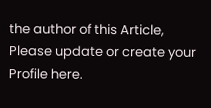the author of this Article, Please update or create your Profile here.